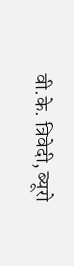वी.के. त्रिवेदी, ब्यूरो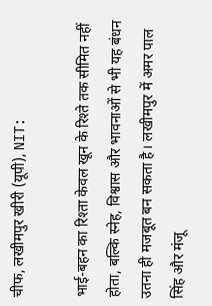चीफ, लखीमपुर खीरी (यूपी), NIT:

भाई-बहन का रिश्ता केवल खून के रिश्ते तक सीमित नहीं होता, बल्कि स्नेह, विश्वास और भावनाओं से भी यह बंधन उतना ही मजबूत बन सकता है। लखीमपुर में अमर पाल सिंह और मंजू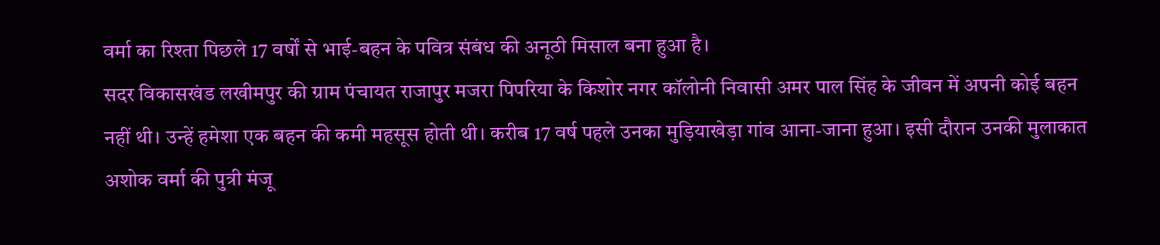वर्मा का रिश्ता पिछले 17 वर्षों से भाई-बहन के पवित्र संबंध की अनूठी मिसाल बना हुआ है।
सदर विकासखंड लखीमपुर की ग्राम पंचायत राजापुर मजरा पिपरिया के किशोर नगर कॉलोनी निवासी अमर पाल सिंह के जीवन में अपनी कोई बहन नहीं थी। उन्हें हमेशा एक बहन की कमी महसूस होती थी। करीब 17 वर्ष पहले उनका मुड़ियाखेड़ा गांव आना-जाना हुआ। इसी दौरान उनकी मुलाकात अशोक वर्मा की पुत्री मंजू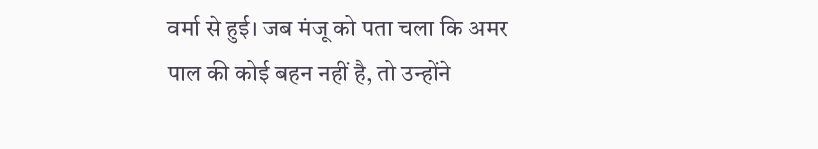वर्मा से हुई। जब मंजू को पता चला कि अमर पाल की कोई बहन नहीं है, तो उन्होंने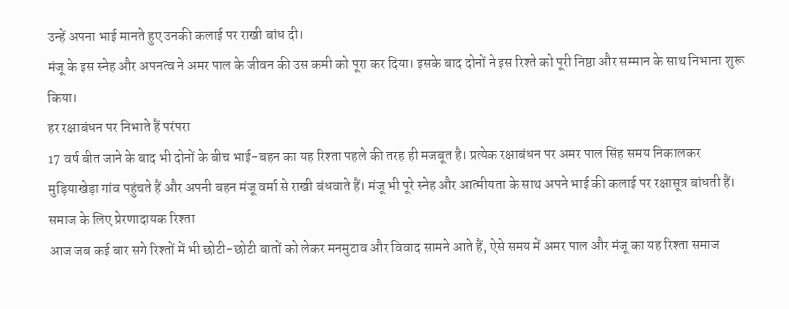उन्हें अपना भाई मानते हुए उनकी कलाई पर राखी बांध दी।
मंजू के इस स्नेह और अपनत्व ने अमर पाल के जीवन की उस कमी को पूरा कर दिया। इसके बाद दोनों ने इस रिश्ते को पूरी निष्ठा और सम्मान के साथ निभाना शुरू किया।
हर रक्षाबंधन पर निभाते हैं परंपरा
17 वर्ष बीत जाने के बाद भी दोनों के बीच भाई-बहन का यह रिश्ता पहले की तरह ही मजबूत है। प्रत्येक रक्षाबंधन पर अमर पाल सिंह समय निकालकर मुड़ियाखेड़ा गांव पहुंचते हैं और अपनी बहन मंजू वर्मा से राखी बंधवाते हैं। मंजू भी पूरे स्नेह और आत्मीयता के साथ अपने भाई की कलाई पर रक्षासूत्र बांधती हैं।
समाज के लिए प्रेरणादायक रिश्ता
आज जब कई बार सगे रिश्तों में भी छोटी-छोटी बातों को लेकर मनमुटाव और विवाद सामने आते हैं, ऐसे समय में अमर पाल और मंजू का यह रिश्ता समाज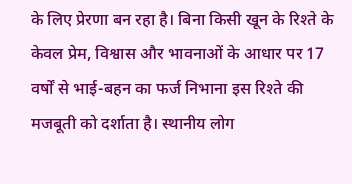के लिए प्रेरणा बन रहा है। बिना किसी खून के रिश्ते के केवल प्रेम, विश्वास और भावनाओं के आधार पर 17 वर्षों से भाई-बहन का फर्ज निभाना इस रिश्ते की मजबूती को दर्शाता है। स्थानीय लोग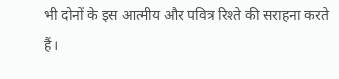भी दोनों के इस आत्मीय और पवित्र रिश्ते की सराहना करते हैं।